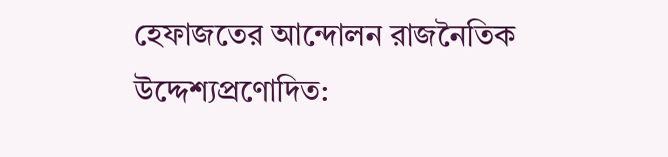হেফাজতের আন্দোলন রাজনৈতিক উদ্দেশ্যপ্রণোদিত: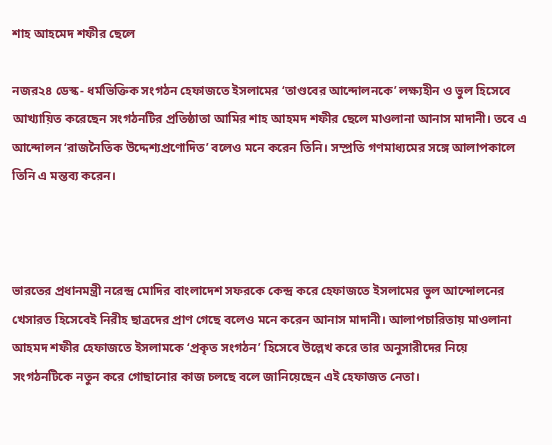শাহ আহমেদ শফীর ছেলে

নজর২৪ ডেস্ক- ধর্মভিক্তিক সংগঠন হেফাজতে ইসলামের ‘তাণ্ডবের আন্দোলনকে’ লক্ষ্যহীন ও ভুল হিসেবে আখ্যায়িত করেছেন সংগঠনটির প্রতিষ্ঠাতা আমির শাহ আহমদ শফীর ছেলে মাওলানা আনাস মাদানী। তবে এ আন্দোলন ‘রাজনৈতিক উদ্দেশ্যপ্রণোদিত’ বলেও মনে করেন তিনি। সম্প্রতি গণমাধ্যমের সঙ্গে আলাপকালে তিনি এ মন্তব্য করেন।



ভারতের প্রধানমন্ত্রী নরেন্দ্র মোদির বাংলাদেশ সফরকে কেন্দ্র করে হেফাজতে ইসলামের ভুল আন্দোলনের খেসারত হিসেবেই নিরীহ ছাত্রদের প্রাণ গেছে বলেও মনে করেন আনাস মাদানী। আলাপচারিতায় মাওলানা আহমদ শফীর হেফাজতে ইসলামকে ‘প্রকৃত সংগঠন’ হিসেবে উল্লেখ করে তার অনুসারীদের নিয়ে সংগঠনটিকে নতুন করে গোছানোর কাজ চলছে বলে জানিয়েছেন এই হেফাজত নেতা।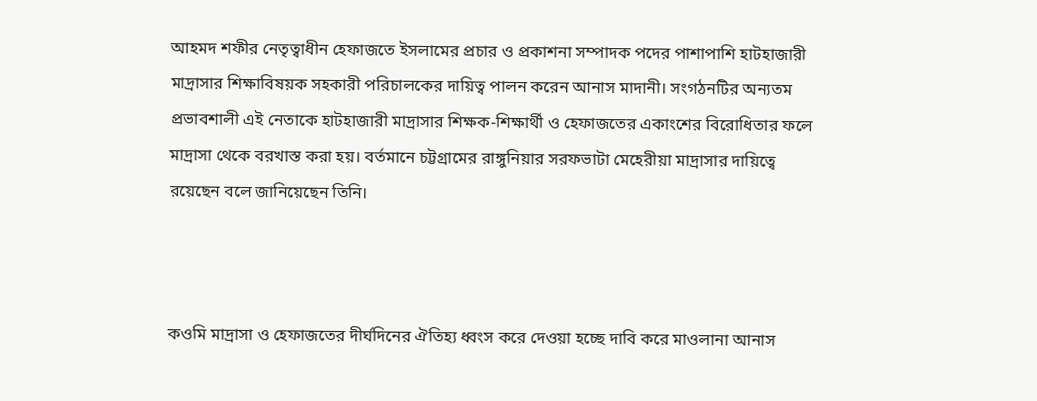আহমদ শফীর নেতৃত্বাধীন হেফাজতে ইসলামের প্রচার ও প্রকাশনা সম্পাদক পদের পাশাপাশি হাটহাজারী মাদ্রাসার শিক্ষাবিষয়ক সহকারী পরিচালকের দায়িত্ব পালন করেন আনাস মাদানী। সংগঠনটির অন্যতম প্রভাবশালী এই নেতাকে হাটহাজারী মাদ্রাসার শিক্ষক-শিক্ষার্থী ও হেফাজতের একাংশের বিরোধিতার ফলে মাদ্রাসা থেকে বরখাস্ত করা হয়। বর্তমানে চট্টগ্রামের রাঙ্গুনিয়ার সরফভাটা মেহেরীয়া মাদ্রাসার দায়িত্বে রয়েছেন বলে জানিয়েছেন তিনি।



কওমি মাদ্রাসা ও হেফাজতের দীর্ঘদিনের ঐতিহ্য ধ্বংস করে দেওয়া হচ্ছে দাবি করে মাওলানা আনাস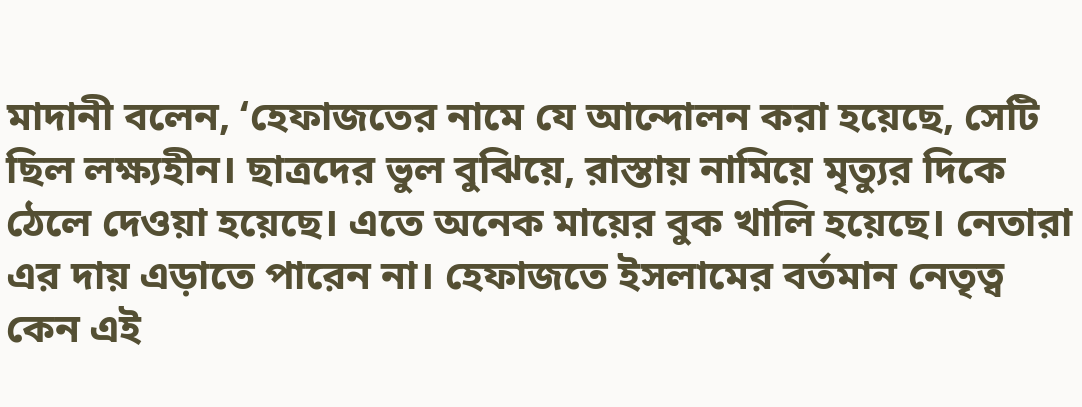মাদানী বলেন, ‘হেফাজতের নামে যে আন্দোলন করা হয়েছে, সেটি ছিল লক্ষ্যহীন। ছাত্রদের ভুল বুঝিয়ে, রাস্তায় নামিয়ে মৃত্যুর দিকে ঠেলে দেওয়া হয়েছে। এতে অনেক মায়ের বুক খালি হয়েছে। নেতারা এর দায় এড়াতে পারেন না। হেফাজতে ইসলামের বর্তমান নেতৃত্ব কেন এই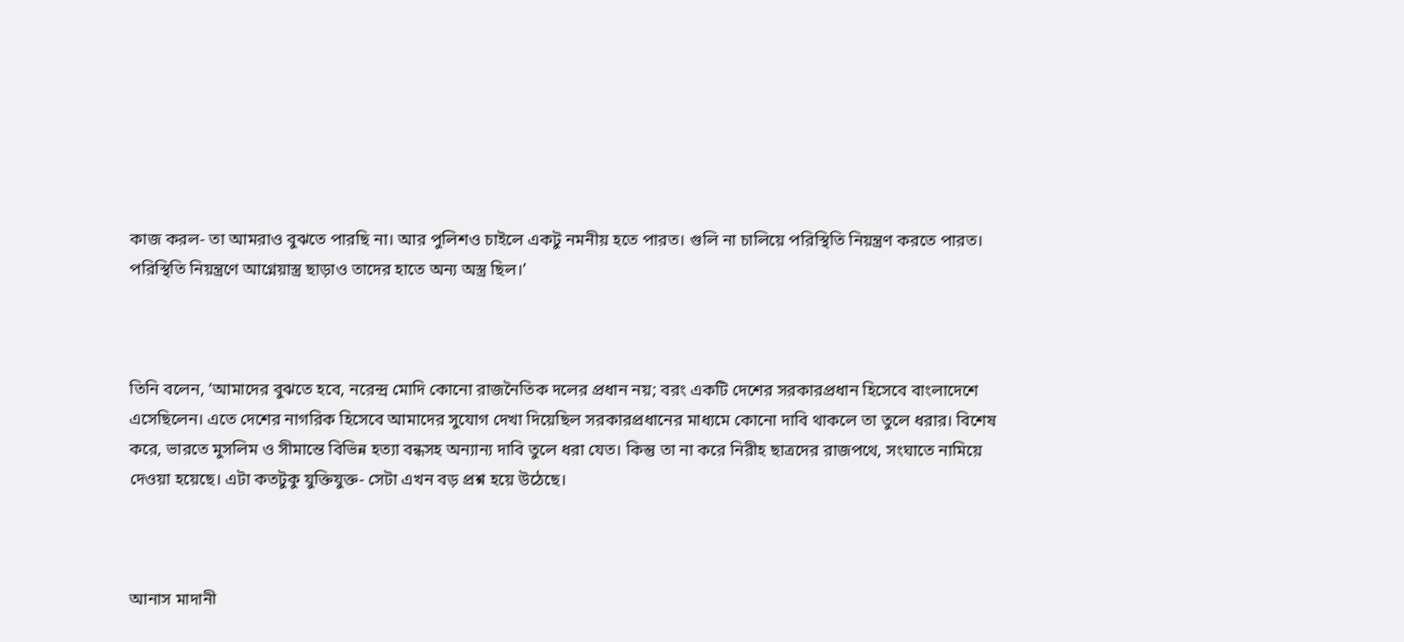কাজ করল- তা আমরাও বুঝতে পারছি না। আর পুলিশও চাইলে একটু নমনীয় হতে পারত। গুলি না চালিয়ে পরিস্থিতি নিয়ন্ত্রণ করতে পারত। পরিস্থিতি নিয়ন্ত্রণে আগ্নেয়াস্ত্র ছাড়াও তাদের হাতে অন্য অস্ত্র ছিল।’



তিনি বলেন, ‘আমাদের বুঝতে হবে, নরেন্দ্র মোদি কোনো রাজনৈতিক দলের প্রধান নয়; বরং একটি দেশের সরকারপ্রধান হিসেবে বাংলাদেশে এসেছিলেন। এতে দেশের নাগরিক হিসেবে আমাদের সুযোগ দেখা দিয়েছিল সরকারপ্রধানের মাধ্যমে কোনো দাবি থাকলে তা তুলে ধরার। বিশেষ করে, ভারতে মুসলিম ও সীমান্তে বিভিন্ন হত্যা বন্ধসহ অন্যান্য দাবি তুলে ধরা যেত। কিন্তু তা না করে নিরীহ ছাত্রদের রাজপথে, সংঘাতে নামিয়ে দেওয়া হয়েছে। এটা কতটুকু যুক্তিযুক্ত- সেটা এখন বড় প্রশ্ন হয়ে উঠেছে।



আনাস মাদানী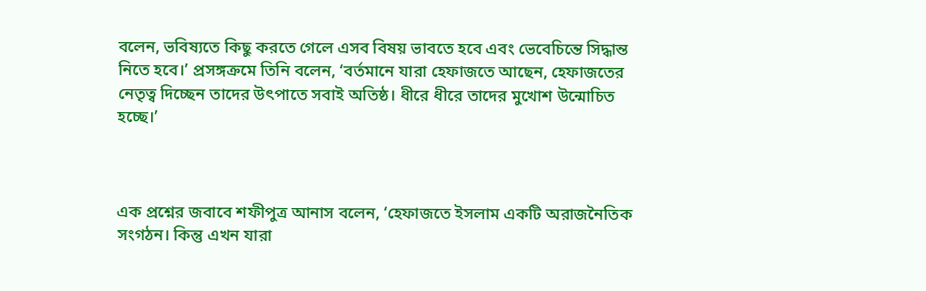বলেন, ভবিষ্যতে কিছু করতে গেলে এসব বিষয় ভাবতে হবে এবং ভেবেচিন্তে সিদ্ধান্ত নিতে হবে।’ প্রসঙ্গক্রমে তিনি বলেন, ‘বর্তমানে যারা হেফাজতে আছেন, হেফাজতের নেতৃত্ব দিচ্ছেন তাদের উৎপাতে সবাই অতিষ্ঠ। ধীরে ধীরে তাদের মুখোশ উন্মোচিত হচ্ছে।’



এক প্রশ্নের জবাবে শফীপুত্র আনাস বলেন, ‘হেফাজতে ইসলাম একটি অরাজনৈতিক সংগঠন। কিন্তু এখন যারা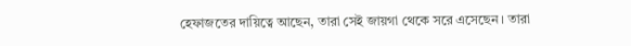হেফাজতের দায়িত্বে আছেন, তারা সেই জায়গা থেকে সরে এসেছেন। তারা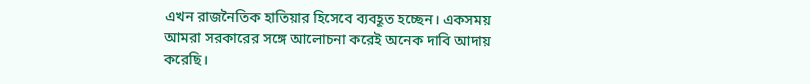এখন রাজনৈতিক হাতিয়ার হিসেবে ব্যবহূত হচ্ছেন। একসময় আমরা সরকারের সঙ্গে আলোচনা করেই অনেক দাবি আদায় করেছি।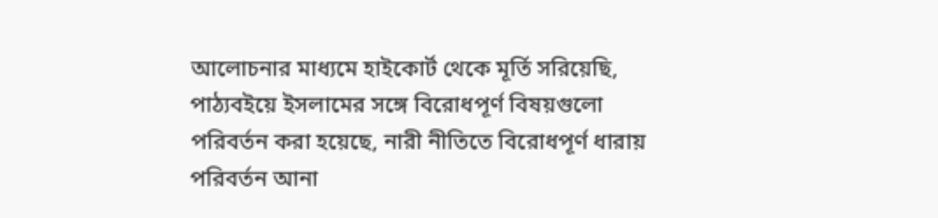আলোচনার মাধ্যমে হাইকোর্ট থেকে মূর্তি সরিয়েছি, পাঠ্যবইয়ে ইসলামের সঙ্গে বিরোধপূর্ণ বিষয়গুলো পরিবর্তন করা হয়েছে, নারী নীতিতে বিরোধপূর্ণ ধারায় পরিবর্তন আনা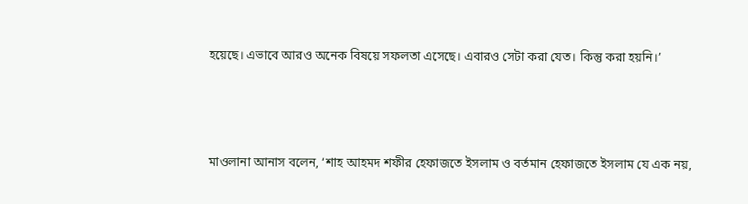হয়েছে। এভাবে আরও অনেক বিষয়ে সফলতা এসেছে। এবারও সেটা করা যেত। কিন্তু করা হয়নি।’



মাওলানা আনাস বলেন, ‘শাহ আহমদ শফীর হেফাজতে ইসলাম ও বর্তমান হেফাজতে ইসলাম যে এক নয়,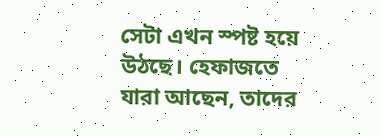সেটা এখন স্পষ্ট হয়ে উঠছে। হেফাজতে যারা আছেন, তাদের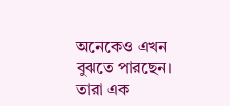অনেকেও এখন বুঝতে পারছেন। তারা এক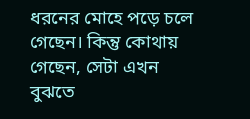ধরনের মোহে পড়ে চলে গেছেন। কিন্তু কোথায় গেছেন, সেটা এখন বুঝতে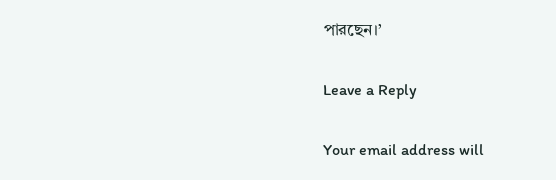পারছেন।’

Leave a Reply

Your email address will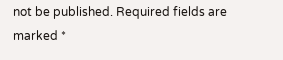not be published. Required fields are marked *